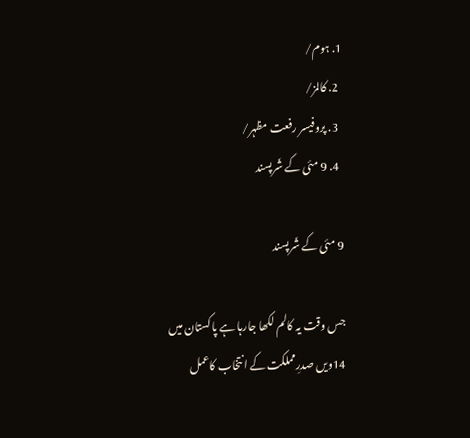1. ہوم/
  2. کالمز/
  3. پروفیسر رفعت مظہر/
  4. 9 مئی کے شَرپسند

9 مئی کے شَرپسند

جس وقت یہ کالم لکھا جارہا ہے پاکستان میں 14ویں صدرِمملکت کے انتخاب کاعمل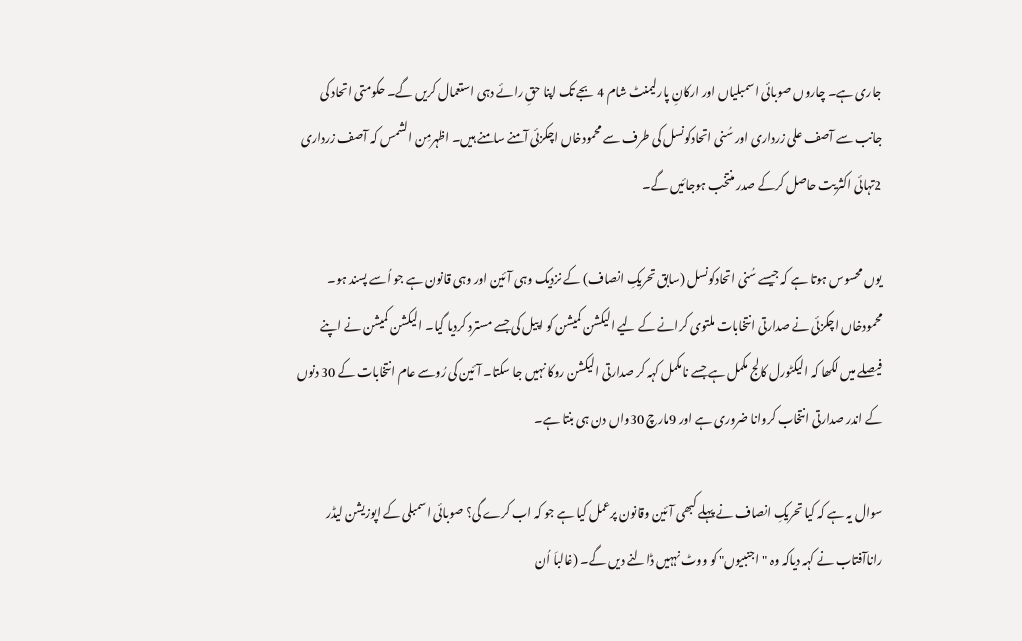جاری ہے۔ چاروں صوبائی اسمبلیاں اور ارکانِ پارلیمنٹ شام 4 بجے تک اپنا حقِ رائے دہی استعمال کریں گے۔ حکومتی اتحاد کی جانب سے آصف علی زرداری اور سُنی اتحادکونسل کی طرف سے محمودخاں اچکزئی آمنے سامنے ہیں۔ اظہرمِن الشمس کہ آصف زرداری 2تہائی اکثریت حاصل کرکے صدر منتخب ہوجائیں گے۔

یوں محسوس ہوتا ہے کہ جیسے سُنی اتحادکونسل (سابق تحریکِ انصاف) کے نزدیک وہی آئین اور وہی قانون ہے جو اُسے پسند ہو۔ محمودخاں اچکزئی نے صدارتی انتخابات ملتوی کرانے کے لیے الیکشن کمیشن کو اپیل کی جسے مسترد کردیا گیا۔ الیکشن کمیشن نے اپنے فیصلے میں لکھا کہ الیکٹورل کالج مکمل ہے جسے نامکمل کہہ کر صدارتی الیکشن روکا نہیں جا سکتا۔ آئین کی رُوسے عام انتخابات کے 30 دنوں کے اندر صدارتی انتخاب کروانا ضروری ہے اور 9مارچ 30واں دن ہی بنتا ہے۔

سوال یہ ہے کہ کیا تحریکِ انصاف نے پہلے کبھی آئین وقانون پرعمل کیا ہے جو کہ اب کرے گی؟ صوبائی اسمبلی کے اپوزیشن لیڈر راناآفتاب نے کہہ دیاکہ وہ "اجنبیوں" کو ووٹ نہہیں ڈالنے دیں گے۔ (غالباَ اُن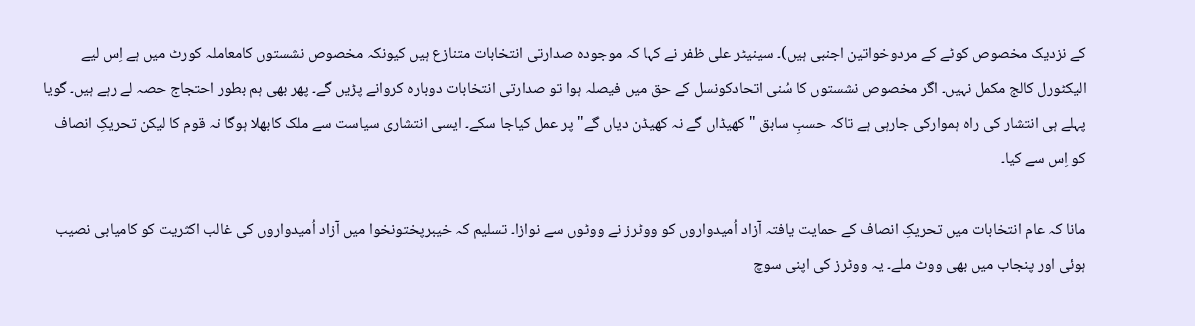کے نزدیک مخصوص کوٹے کے مردوخواتین اجنبی ہیں)۔ سینیٹر علی ظفر نے کہا کہ موجودہ صدارتی انتخابات متنازع ہیں کیونکہ مخصوص نشستوں کامعاملہ کورٹ میں ہے اِس لیے الیکٹورل کالج مکمل نہیں۔ اگر مخصوص نشستوں کا سُنی اتحادکونسل کے حق میں فیصلہ ہوا تو صدارتی انتخابات دوبارہ کروانے پڑیں گے۔ پھر بھی ہم بطور احتجاج حصہ لے رہے ہیں۔ گویا پہلے ہی انتشار کی راہ ہموارکی جارہی ہے تاکہ حسبِ سابق "کھیڈاں گے نہ کھیڈن دیاں گے" پر عمل کیاجا سکے۔ ایسی انتشاری سیاست سے ملک کابھلا ہوگا نہ قوم کا لیکن تحریکِ انصاف کو اِس سے کیا۔

مانا کہ عام انتخابات میں تحریکِ انصاف کے حمایت یافتہ آزاد اُمیدواروں کو ووٹرز نے ووٹوں سے نوازا۔ تسلیم کہ خیبرپختونخوا میں آزاد اُمیدواروں کی غالب اکثریت کو کامیابی نصیب ہوئی اور پنجاب میں بھی ووٹ ملے۔ یہ ووٹرز کی اپنی سوچ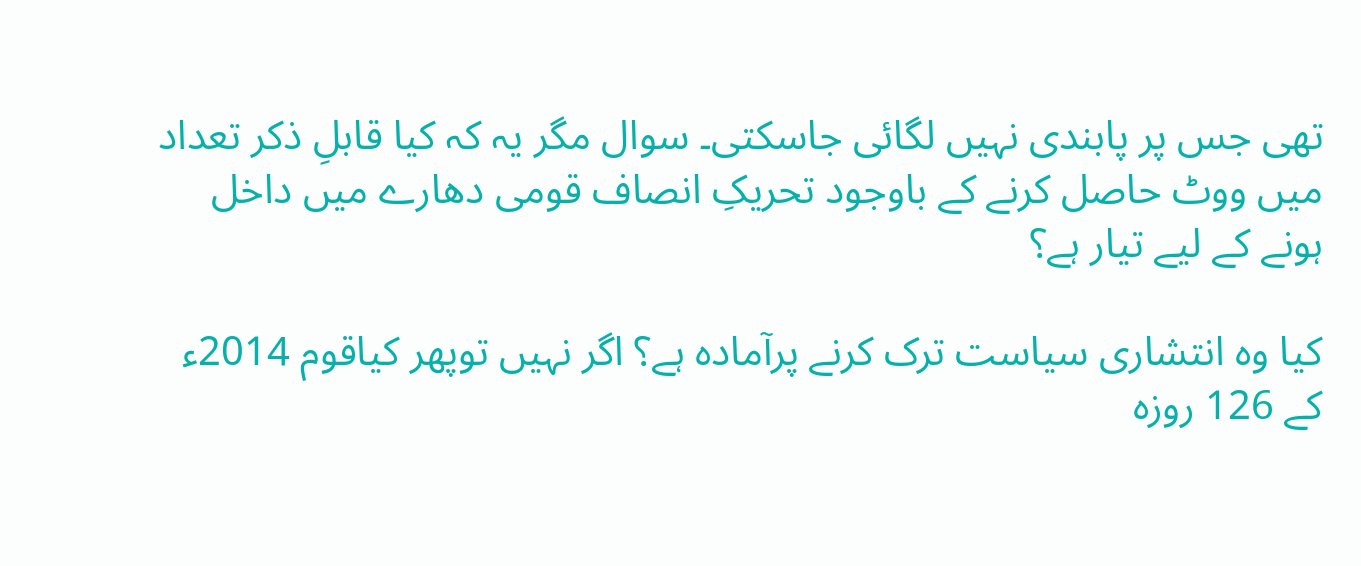تھی جس پر پابندی نہیں لگائی جاسکتی۔ سوال مگر یہ کہ کیا قابلِ ذکر تعداد میں ووٹ حاصل کرنے کے باوجود تحریکِ انصاف قومی دھارے میں داخل ہونے کے لیے تیار ہے؟

کیا وہ انتشاری سیاست ترک کرنے پرآمادہ ہے؟ اگر نہیں توپھر کیاقوم 2014ء کے 126 روزہ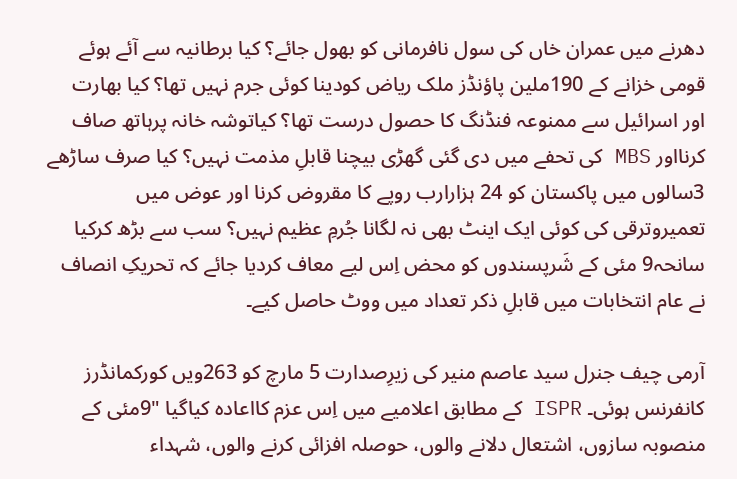دھرنے میں عمران خاں کی سول نافرمانی کو بھول جائے؟ کیا برطانیہ سے آئے ہوئے قومی خزانے کے 190ملین پاؤنڈز ملک ریاض کودینا کوئی جرم نہیں تھا؟ کیا بھارت اور اسرائیل سے ممنوعہ فنڈنگ کا حصول درست تھا؟ کیاتوشہ خانہ پرہاتھ صاف کرنااور MBS کی تحفے میں دی گئی گھڑی بیچنا قابلِ مذمت نہیں؟ کیا صرف ساڑھے 3سالوں میں پاکستان کو 24 ہزارارب روپے کا مقروض کرنا اور عوض میں تعمیروترقی کی کوئی ایک اینٹ بھی نہ لگانا جُرمِ عظیم نہیں؟ سب سے بڑھ کرکیا سانحہ9 مئی کے شَرپسندوں کو محض اِس لیے معاف کردیا جائے کہ تحریکِ انصاف نے عام انتخابات میں قابلِ ذکر تعداد میں ووٹ حاصل کیے۔

آرمی چیف جنرل سید عاصم منیر کی زیرِصدارت 5 مارچ کو 263ویں کورکمانڈرز کانفرنس ہوئی۔ ISPR کے مطابق اعلامیے میں اِس عزم کااعادہ کیاگیا "9مئی کے منصوبہ سازوں، اشتعال دلانے والوں، حوصلہ افزائی کرنے والوں، شہداء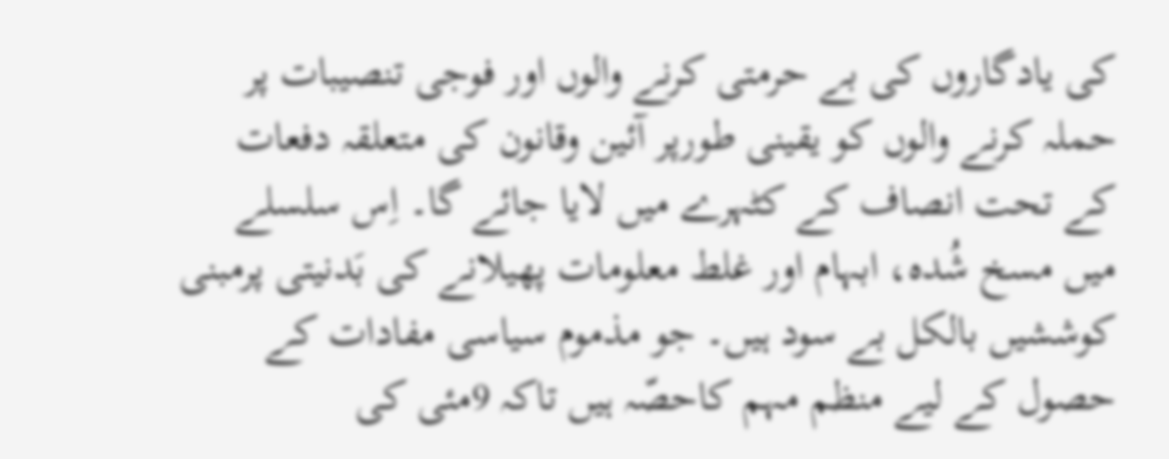کی یادگاروں کی بے حرمتی کرنے والوں اور فوجی تنصیبات پر حملہ کرنے والوں کو یقینی طورپر آئین وقانون کی متعلقہ دفعات کے تحت انصاف کے کٹہرے میں لایا جائے گا۔ اِس سلسلے میں مسخ شُدہ، ابہام اور غلط معلومات پھیلانے کی بَدنیتی پرمبنی کوششیں بالکل بے سود ہیں۔ جو مذموم سیاسی مفادات کے حصول کے لیے منظم مہم کاحصّہ ہیں تاکہ 9مئی کی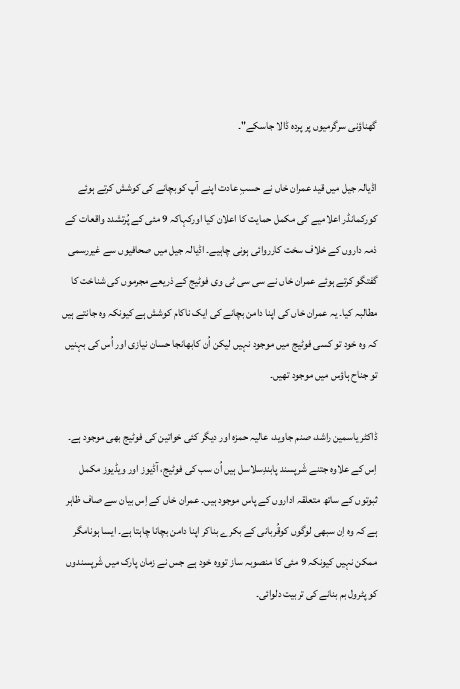گھناؤنی سرگرمیوں پر پردہ ڈالا جاسکے"۔

اڈیالہ جیل میں قید عمران خاں نے حسبِ عادت اپنے آپ کوبچانے کی کوشش کرتے ہوئے کورکمانڈر اعلامیے کی مکمل حمایت کا اعلان کیا اورکہاکہ 9 مئی کے پُرتشدد واقعات کے ذمہ داروں کے خلاف سخت کارروائی ہونی چاہیے۔ اڈیالہ جیل میں صحافیوں سے غیررسمی گفتگو کرتے ہوئے عمران خاں نے سی سی ٹی وی فوٹیج کے ذریعے مجرموں کی شناخت کا مطالبہ کیا۔ یہ عمران خاں کی اپنا دامن بچانے کی ایک ناکام کوشش ہے کیونکہ وہ جانتے ہیں کہ وہ خود تو کسی فوٹیج میں موجود نہیں لیکن اُن کابھانجا حسان نیازی اور اُس کی بہنیں تو جناح ہاؤس میں موجود تھیں۔

ڈاکٹر یاسمین راشد، صنم جاوید، عالیہ حمزہ اور دیگر کئی خواتین کی فوٹیج بھی موجود ہے۔ اِس کے علاوہ جتنے شَرپسند پابندِسلاسل ہیں اُن سب کی فوٹیج، آڈیوز اور ویڈیوز مکمل ثبوتوں کے ساتھ متعلقہ اداروں کے پاس موجود ہیں۔ عمران خاں کے اِس بیان سے صاف ظاہر ہے کہ وہ اِن سبھی لوگوں کوقُربانی کے بکرے بناکر اپنا دامن بچانا چاہتا ہے۔ ایسا ہونامگر ممکن نہیں کیونکہ 9 مئی کا منصوبہ ساز تووہ خود ہے جس نے زمان پارک میں شَرپسندوں کو پٹرول بم بنانے کی تربیت دلوائی۔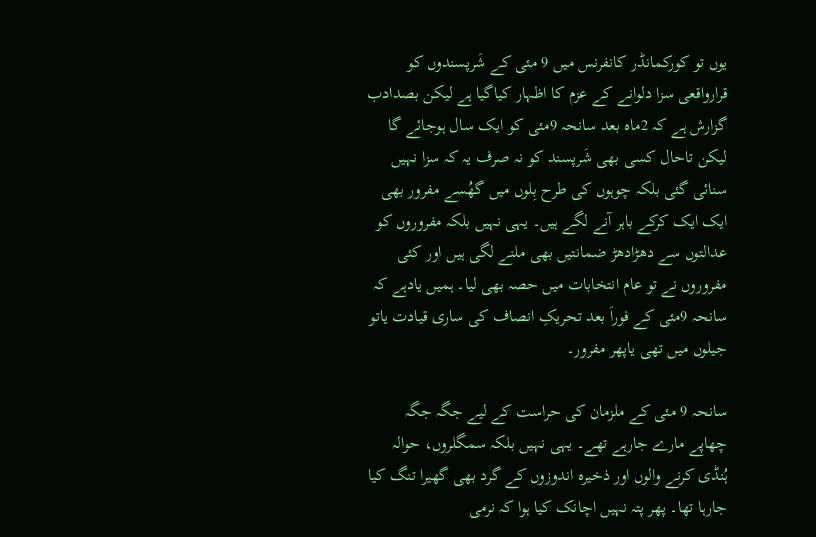یوں تو کورکمانڈر کانفرنس میں 9 مئی کے شَرپسندوں کو قرارواقعی سزا دلوانے کے عزم کا اظہار کیاگیا ہے لیکن بصدادب گزارش ہے کہ 2ماہ بعد سانحہ 9مئی کو ایک سال ہوجائے گا لیکن تاحال کسی بھی شَرپسند کو نہ صرف یہ کہ سزا نہیں سنائی گئی بلکہ چوہوں کی طرح بِلوں میں گھُسے مفرور بھی ایک ایک کرکے باہر آنے لگے ہیں۔ یہی نہیں بلکہ مفروروں کو عدالتوں سے دھڑادھڑ ضمانتیں بھی ملنے لگی ہیں اور کئی مفروروں نے تو عام انتخابات میں حصہ بھی لیا۔ ہمیں یادہے کہ سانحہ 9مئی کے فوراَ بعد تحریکِ انصاف کی ساری قیادت یاتو جیلوں میں تھی یاپھر مفرور۔

سانحہ 9 مئی کے ملزمان کی حراست کے لیے جگہ جگہ چھاپے مارے جارہے تھے۔ یہی نہیں بلکہ سمگلروں، حوالہ ہُنڈی کرنے والوں اور ذخیرہ اندوزوں کے گرد بھی گھیرا تنگ کیا جارہا تھا۔ پھر پتہ نہیں اچانک کیا ہوا کہ نرمی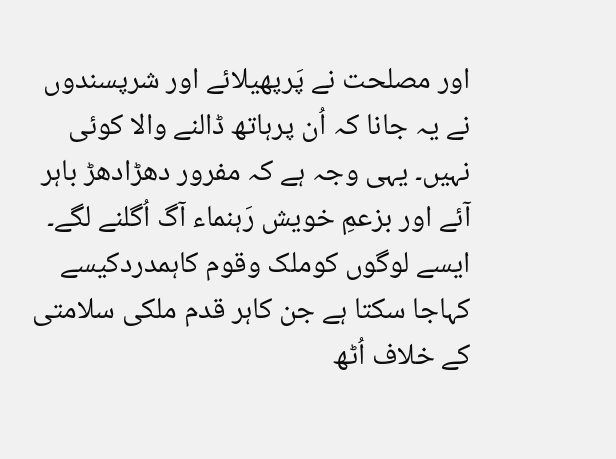اور مصلحت نے پَرپھیلائے اور شرپسندوں نے یہ جانا کہ اُن پرہاتھ ڈالنے والا کوئی نہیں۔ یہی وجہ ہے کہ مفرور دھڑادھڑ باہر آئے اور بزعمِ خویش رَہنماء آگ اُگلنے لگے۔ ایسے لوگوں کوملک وقوم کاہمدردکیسے کہاجا سکتا ہے جن کاہر قدم ملکی سلامتی کے خلاف اُٹھ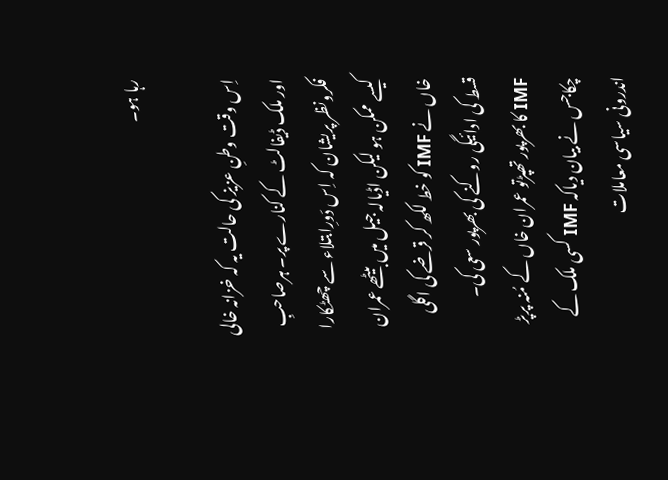رہا ہو۔

اِس وقت وطنِ عزیز کی حالت یہ کہ خزانہ خالی اور ملک ڈیفالٹ کے کنارے پر۔ ہرصاحبِ فکرونظر پریشان کہ اِس دَورِابتلاء سے چھٹکارا کیسے ممکن ہو لیکن اڈیالہ جیل میں بیٹھے عمران خاں نے IMF کو خط لکھ کر قرضے کی اگلی قسط کی ادائیگی روکنے کی بھرپور سعی کی۔ IMF کا بھرپور تھپڑتو عمران خاں کے مُنہ پرپڑ چکاجس نے بیان دیاکہ IMF کسی ملک کے اندرونی سیاسی معاملات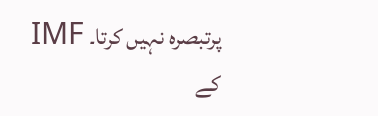پرتبصرہ نہیں کرتا۔ IMF کے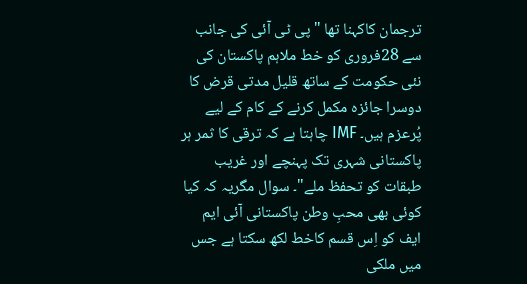ترجمان کاکہنا تھا "پی ٹی آئی کی جانب سے 28فروری کو خط ملاہم پاکستان کی نئی حکومت کے ساتھ قلیل مدتی قرض کا دوسرا جائزہ مکمل کرنے کے کام کے لیے پُرعزم ہیں۔ IMF چاہتا ہے کہ ترقی کا ثمر ہر پاکستانی شہری تک پہنچے اور غریب طبقات کو تحفظ ملے"۔ سوال مگریہ کہ کیا کوئی بھی محبِ وطن پاکستانی آئی ایم ایف کو اِس قسم کاخط لکھ سکتا ہے جس میں ملکی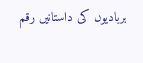بربادیوں کی داستانیں رقم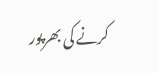کرنے کی بھرپور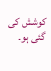کوشش کی گئی ہو۔